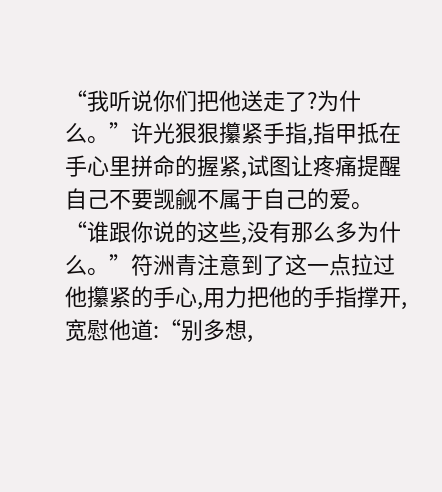“我听说你们把他送走了?为什么。”许光狠狠攥紧手指,指甲抵在手心里拼命的握紧,试图让疼痛提醒自己不要觊觎不属于自己的爱。
“谁跟你说的这些,没有那么多为什么。”符洲青注意到了这一点拉过他攥紧的手心,用力把他的手指撑开,宽慰他道:“别多想,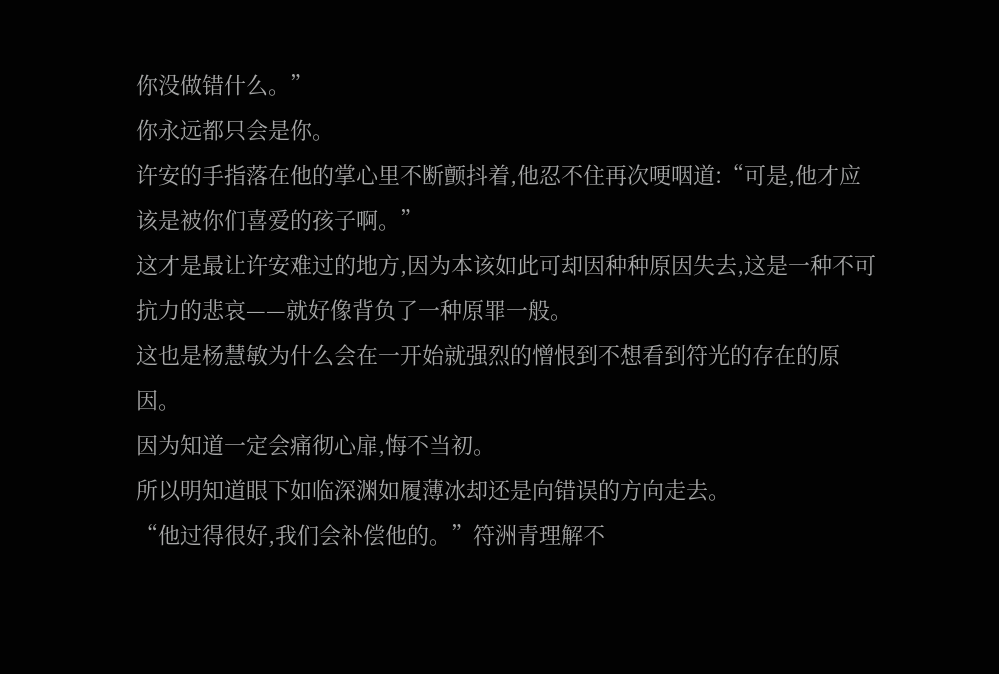你没做错什么。”
你永远都只会是你。
许安的手指落在他的掌心里不断颤抖着,他忍不住再次哽咽道:“可是,他才应该是被你们喜爱的孩子啊。”
这才是最让许安难过的地方,因为本该如此可却因种种原因失去,这是一种不可抗力的悲哀——就好像背负了一种原罪一般。
这也是杨慧敏为什么会在一开始就强烈的憎恨到不想看到符光的存在的原因。
因为知道一定会痛彻心扉,悔不当初。
所以明知道眼下如临深渊如履薄冰却还是向错误的方向走去。
“他过得很好,我们会补偿他的。”符洲青理解不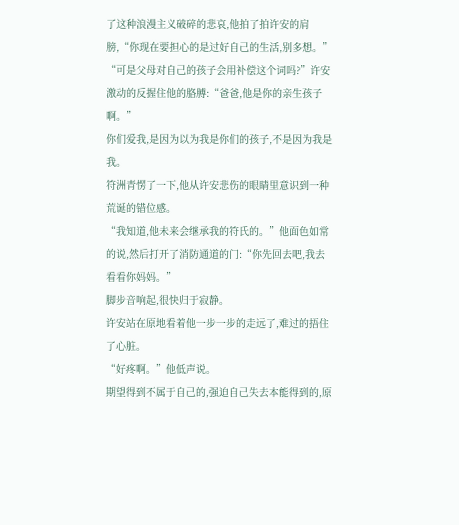了这种浪漫主义破碎的悲哀,他拍了拍许安的肩膀,“你现在要担心的是过好自己的生活,别多想。”
“可是父母对自己的孩子会用补偿这个词吗?”许安激动的反握住他的胳膊:“爸爸,他是你的亲生孩子啊。”
你们爱我,是因为以为我是你们的孩子,不是因为我是我。
符洲青愣了一下,他从许安悲伤的眼睛里意识到一种荒诞的错位感。
“我知道,他未来会继承我的符氏的。”他面色如常的说,然后打开了消防通道的门:“你先回去吧,我去看看你妈妈。”
脚步音响起,很快归于寂静。
许安站在原地看着他一步一步的走远了,难过的捂住了心脏。
“好疼啊。”他低声说。
期望得到不属于自己的,强迫自己失去本能得到的,原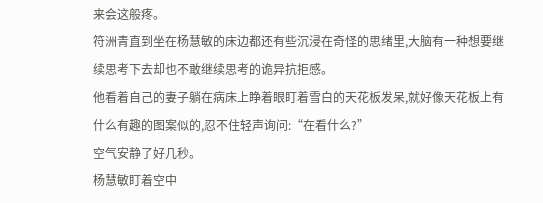来会这般疼。
符洲青直到坐在杨慧敏的床边都还有些沉浸在奇怪的思绪里,大脑有一种想要继续思考下去却也不敢继续思考的诡异抗拒感。
他看着自己的妻子躺在病床上睁着眼盯着雪白的天花板发呆,就好像天花板上有什么有趣的图案似的,忍不住轻声询问:“在看什么?”
空气安静了好几秒。
杨慧敏盯着空中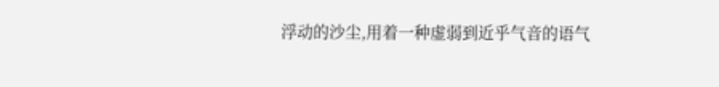浮动的沙尘,用着一种虚弱到近乎气音的语气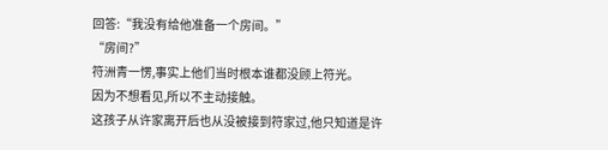回答:“我没有给他准备一个房间。”
“房间?”
符洲青一愣,事实上他们当时根本谁都没顾上符光。
因为不想看见,所以不主动接触。
这孩子从许家离开后也从没被接到符家过,他只知道是许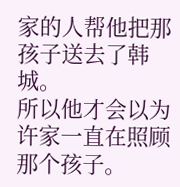家的人帮他把那孩子送去了韩城。
所以他才会以为许家一直在照顾那个孩子。